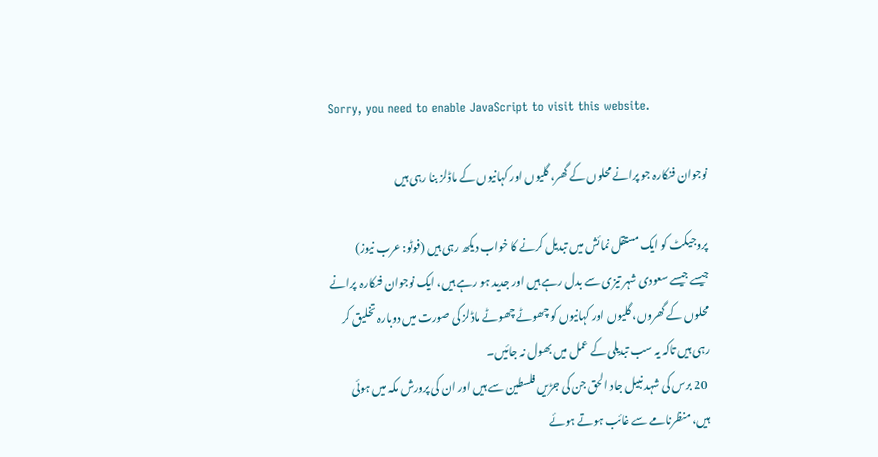Sorry, you need to enable JavaScript to visit this website.

نوجوان فنکارہ جو پرانے محلوں کے گھر، گلیوں اور کہانیوں کے ماڈلز بنا رہی ہیں

پروجیکٹ کو ایک مستقل نمائش میں تبدیل کرنے کا خواب دیکھ رہی ہیں (فوٹو: عرب نیوز)
جیسے جیسے سعودی شہر تیزی سے بدل رہے ہیں اور جدید ہو رہے ہیں، ایک نوجوان فنکارہ  پرانے محلوں کے گھروں، گلیوں اور کہانیوں کو چھوٹے چھوٹے ماڈلز کی صورت میں دوبارہ تخلیق کر رہی ہیں تاکہ یہ سب تبدیلی کے عمل میں بھول نہ جائیں۔
 20 برس کی شہد نبیل جاد الحق جن کی جڑیں فلسطین سے ہیں اور ان کی پرورش مکہ میں ہوئی ہیں، منظرنامے سے غائب ہوتے ہوئے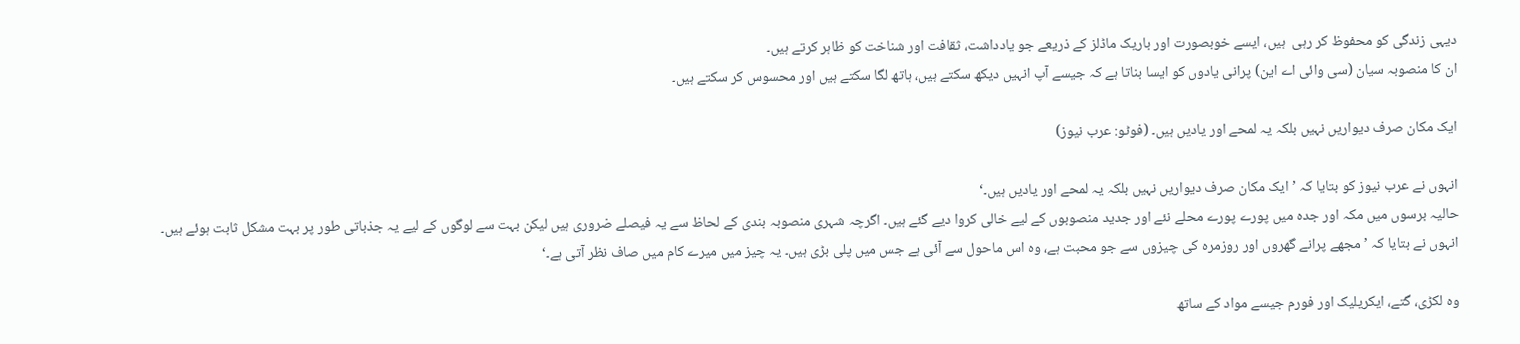دیہی زندگی کو محفوظ کر رہی  ہیں، ایسے خوبصورت اور باریک ماڈلز کے ذریعے جو یادداشت، ثقافت اور شناخت کو ظاہر کرتے ہیں۔
ان کا منصوبہ سیان (سی وائی اے این) پرانی یادوں کو ایسا بناتا ہے کہ جیسے آپ انہیں دیکھ سکتے ہیں، ہاتھ لگا سکتے ہیں اور محسوس کر سکتے ہیں۔

ایک مکان صرف دیواریں نہیں بلکہ یہ لمحے اور یادیں ہیں۔ (فوٹو: عرب نیوز)

انہوں نے عرب نیوز کو بتایا کہ ’ایک مکان صرف دیواریں نہیں بلکہ یہ لمحے اور یادیں ہیں۔‘
حالیہ برسوں میں مکہ اور جدہ میں پورے پورے محلے نئے اور جدید منصوبوں کے لیے خالی کروا دیے گئے ہیں۔ اگرچہ شہری منصوبہ بندی کے لحاظ سے یہ فیصلے ضروری ہیں لیکن بہت سے لوگوں کے لیے یہ جذباتی طور پر بہت مشکل ثابت ہوئے ہیں۔
انہوں نے بتایا کہ ’مجھے پرانے گھروں اور روزمرہ کی چیزوں سے جو محبت ہے، وہ اس ماحول سے آئی ہے جس میں پلی بڑی ہیں۔ یہ چیز میں میرے کام میں صاف نظر آتی ہے۔‘

وہ لکڑی، گتے، ایکریلیک اور فورم جیسے مواد کے ساتھ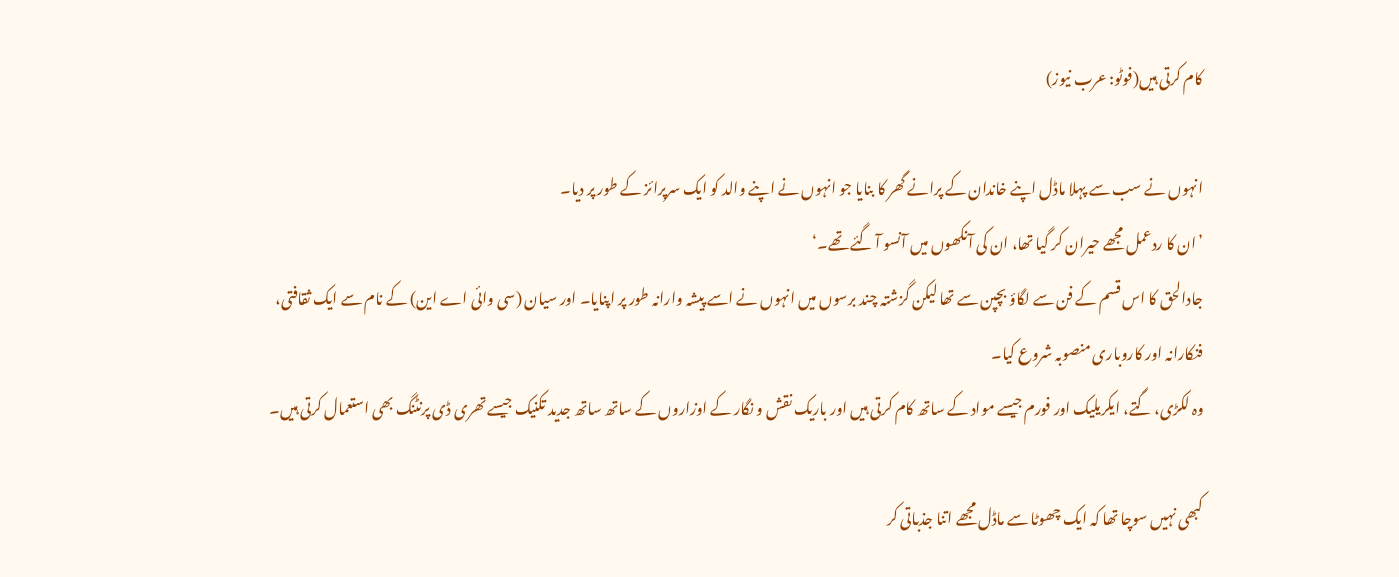کام کرتی ہیں(فوٹو: عرب نیوز)

انہوں نے سب سے پہلا ماڈل اپنے خاندان کے پرانے گھر کا بنایا جو انہوں نے اپنے والد کو ایک سرپرائز کے طور پر دیا۔
’ان کا ردعمل مجھے حیران کر گیا تھا، ان کی آنکھوں میں آنسو آ گئے تھے۔‘
جادالحق کا اس قسم کے فن سے لگاؤ بچپن سے تھا لیکن گزشتہ چند برسوں میں انہوں نے اسے پیشہ وارانہ طور پر اپنایا۔ اور سیان (سی وائی اے این) کے نام سے ایک ثقافتی، فنکارانہ اور کاروباری منصوبہ شروع کیا۔
وہ لکڑی، گتے، ایکریلیک اور فورم جیسے مواد کے ساتھ کام کرتی ہیں اور باریک نقش و نگار کے اوزاروں کے ساتھ ساتھ جدید تکنیک جیسے تھری ڈی پرنٹنگ بھی استعمال کرتی ہیں۔

کبھی نہیں سوچا تھا کہ ایک چھوٹا سے ماڈل مجھے اتنا جذباتی کر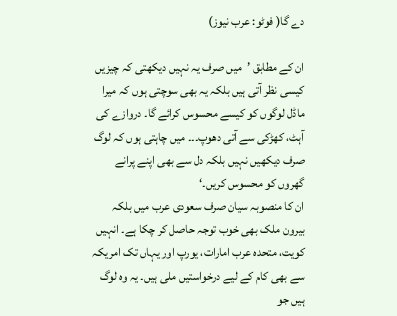دے گا( فوٹو: عرب نیوز)

ان کے مطابق ’میں صرف یہ نہیں دیکھتی کہ چیزیں کیسی نظر آتی ہیں بلکہ یہ بھی سوچتی ہوں کہ میرا ماڈل لوگوں کو کیسے محسوس کرائے گا۔ دروازے کی آہٹ، کھڑکی سے آتی دھوپ۔۔۔ میں چاہتی ہوں کہ لوگ صرف دیکھیں نہیں بلکہ دل سے بھی اپنے پرانے گھروں کو محسوس کریں۔‘
ان کا منصوبہ سیان صرف سعودی عرب میں بلکہ بیرون ملک بھی خوب توجہ حاصل کر چکا ہے۔ انہیں کویت، متحدہ عرب امارات، یورپ اور یہاں تک امریکہ سے بھی کام کے لیے درخواستیں ملی ہیں۔ یہ وہ لوگ ہیں جو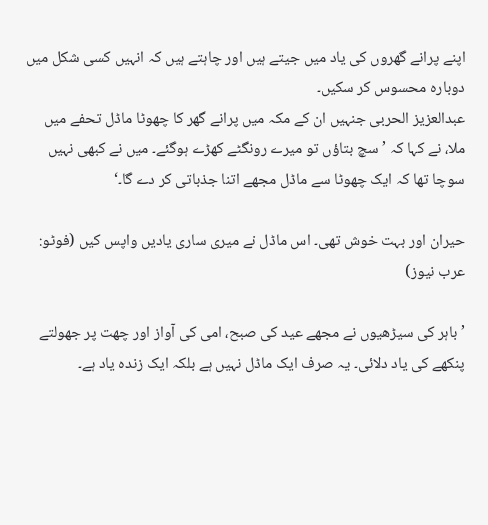اپنے پرانے گھروں کی یاد میں جیتے ہیں اور چاہتے ہیں کہ انہیں کسی شکل میں دوبارہ محسوس کر سکیں۔
عبدالعزیز الحربی جنہیں ان کے مکہ میں پرانے گھر کا چھوٹا ماڈل تحفے میں ملا، نے کہا کہ ’سچ بتاؤں تو میرے رونگٹے کھڑے ہوگئے۔ میں نے کبھی نہیں سوچا تھا کہ ایک چھوٹا سے ماڈل مجھے اتنا جذباتی کر دے گا۔‘

حیران اور بہت خوش تھی۔ اس ماڈل نے میری ساری یادیں واپس کیں (فوٹو: عرب نیوز)

’باہر کی سیڑھیوں نے مجھے عید کی صبح، امی کی آواز اور چھت پر جھولتے پنکھے کی یاد دلائی۔ یہ صرف ایک ماڈل نہیں ہے بلکہ ایک زندہ یاد ہے۔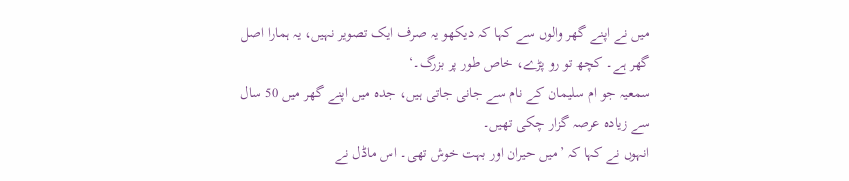میں نے اپنے گھر والوں سے کہا کہ دیکھو یہ صرف ایک تصویر نہیں، یہ ہمارا اصل گھر ہے۔ کچھ تو رو پڑے، خاص طور پر بزرگ۔‘
سمعیہ جو ام سلیمان کے نام سے جانی جاتی ہیں، جدہ میں اپنے گھر میں 50 سال سے زیادہ عرصہ گزار چکی تھیں۔
انہوں نے کہا کہ ’میں حیران اور بہت خوش تھی۔ اس ماڈل نے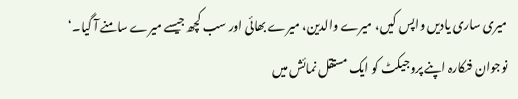میری ساری یادیں واپس کیں، میرے والدین، میرے بھائی اور سب کچھ جیسے میرے سامنے آ گیا۔‘
نوجوان فنکارہ اپنے پروجیکٹ کو ایک مستقل نمائش میں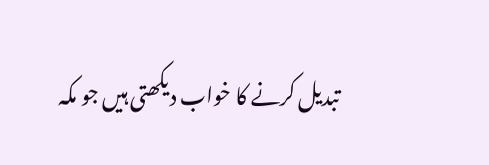تبدیل کرنے کا خواب دیکھتی ہیں جو مکہ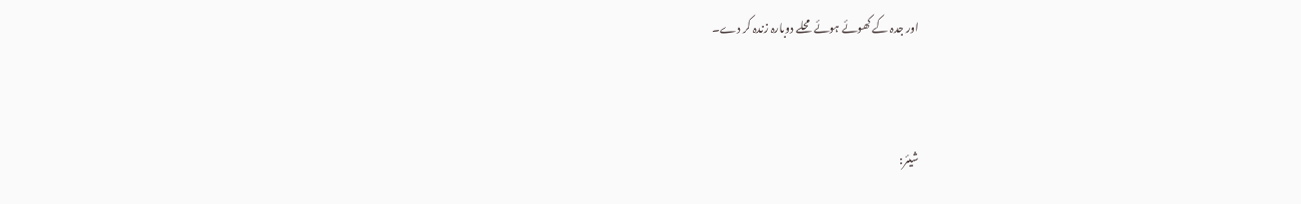اور جدہ کے کھوئے ہوئے محلے دوبارہ زندہ کر دے۔



شیئر: